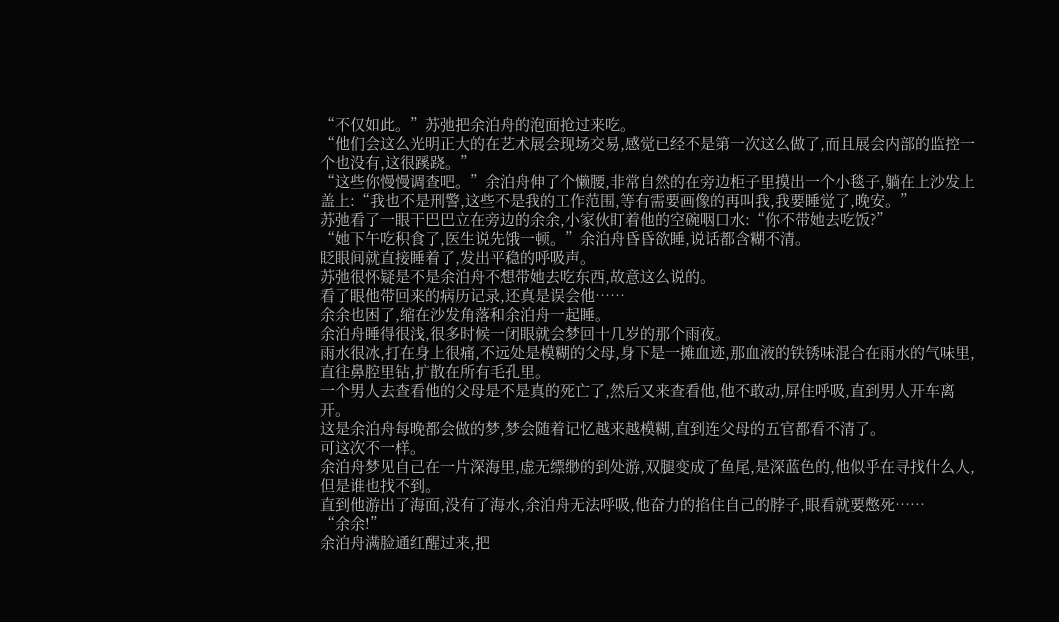“不仅如此。”苏弛把余泊舟的泡面抢过来吃。
“他们会这么光明正大的在艺术展会现场交易,感觉已经不是第一次这么做了,而且展会内部的监控一个也没有,这很蹊跷。”
“这些你慢慢调查吧。”余泊舟伸了个懒腰,非常自然的在旁边柜子里摸出一个小毯子,躺在上沙发上盖上:“我也不是刑警,这些不是我的工作范围,等有需要画像的再叫我,我要睡觉了,晚安。”
苏弛看了一眼干巴巴立在旁边的余余,小家伙盯着他的空碗咽口水:“你不带她去吃饭?”
“她下午吃积食了,医生说先饿一顿。”余泊舟昏昏欲睡,说话都含糊不清。
眨眼间就直接睡着了,发出平稳的呼吸声。
苏弛很怀疑是不是余泊舟不想带她去吃东西,故意这么说的。
看了眼他带回来的病历记录,还真是误会他……
余余也困了,缩在沙发角落和余泊舟一起睡。
余泊舟睡得很浅,很多时候一闭眼就会梦回十几岁的那个雨夜。
雨水很冰,打在身上很痛,不远处是模糊的父母,身下是一摊血迹,那血液的铁锈味混合在雨水的气味里,直往鼻腔里钻,扩散在所有毛孔里。
一个男人去查看他的父母是不是真的死亡了,然后又来查看他,他不敢动,屏住呼吸,直到男人开车离开。
这是余泊舟每晚都会做的梦,梦会随着记忆越来越模糊,直到连父母的五官都看不清了。
可这次不一样。
余泊舟梦见自己在一片深海里,虚无缥缈的到处游,双腿变成了鱼尾,是深蓝色的,他似乎在寻找什么人,但是谁也找不到。
直到他游出了海面,没有了海水,余泊舟无法呼吸,他奋力的掐住自己的脖子,眼看就要憋死……
“余余!”
余泊舟满脸通红醒过来,把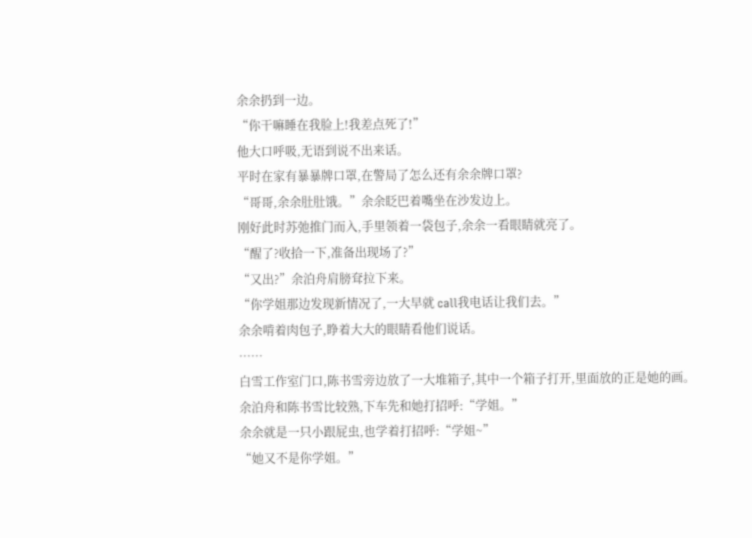余余扔到一边。
“你干嘛睡在我脸上!我差点死了!”
他大口呼吸,无语到说不出来话。
平时在家有暴暴牌口罩,在警局了怎么还有余余牌口罩?
“哥哥,余余肚肚饿。”余余眨巴着嘴坐在沙发边上。
刚好此时苏弛推门而入,手里领着一袋包子,余余一看眼睛就亮了。
“醒了?收拾一下,准备出现场了?”
“又出?”余泊舟肩膀耷拉下来。
“你学姐那边发现新情况了,一大早就 call我电话让我们去。”
余余啃着肉包子,睁着大大的眼睛看他们说话。
……
白雪工作室门口,陈书雪旁边放了一大堆箱子,其中一个箱子打开,里面放的正是她的画。
余泊舟和陈书雪比较熟,下车先和她打招呼:“学姐。”
余余就是一只小跟屁虫,也学着打招呼:“学姐~”
“她又不是你学姐。”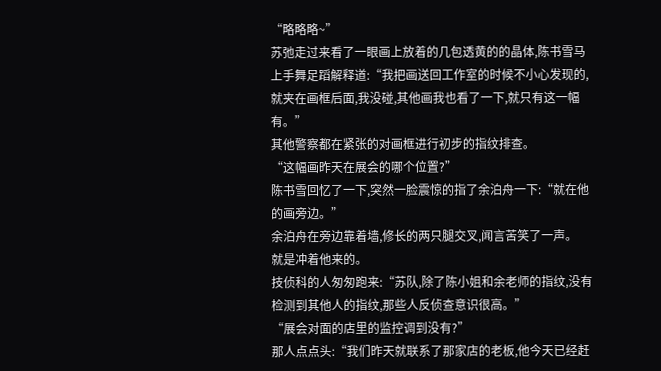“略略略~”
苏弛走过来看了一眼画上放着的几包透黄的的晶体,陈书雪马上手舞足蹈解释道:“我把画送回工作室的时候不小心发现的,就夹在画框后面,我没碰,其他画我也看了一下,就只有这一幅有。”
其他警察都在紧张的对画框进行初步的指纹排查。
“这幅画昨天在展会的哪个位置?”
陈书雪回忆了一下,突然一脸震惊的指了余泊舟一下:“就在他的画旁边。”
余泊舟在旁边靠着墙,修长的两只腿交叉,闻言苦笑了一声。
就是冲着他来的。
技侦科的人匆匆跑来:“苏队,除了陈小姐和余老师的指纹,没有检测到其他人的指纹,那些人反侦查意识很高。”
“展会对面的店里的监控调到没有?”
那人点点头:“我们昨天就联系了那家店的老板,他今天已经赶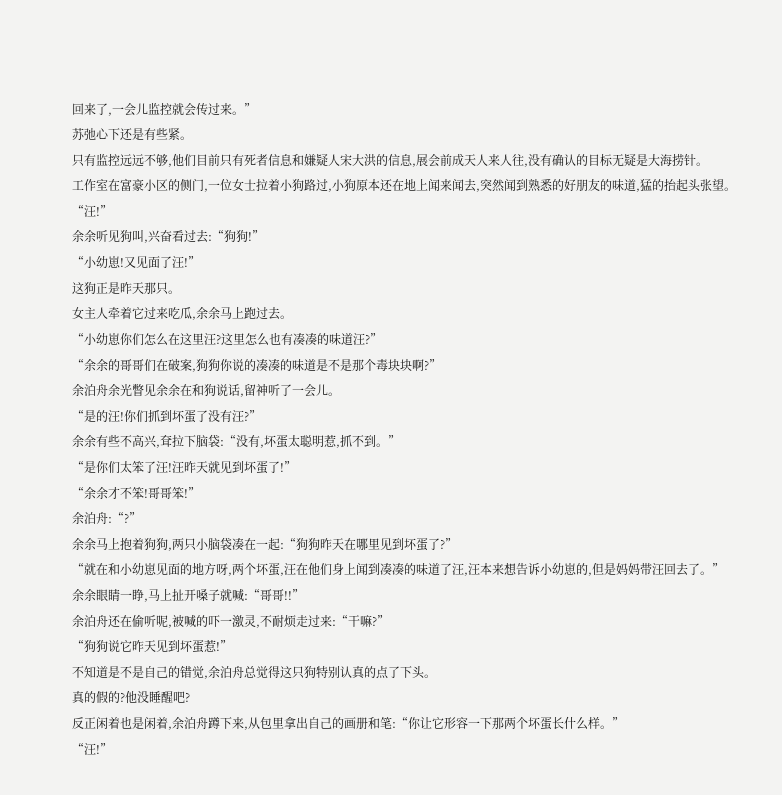回来了,一会儿监控就会传过来。”
苏弛心下还是有些紧。
只有监控远远不够,他们目前只有死者信息和嫌疑人宋大洪的信息,展会前成天人来人往,没有确认的目标无疑是大海捞针。
工作室在富豪小区的侧门,一位女士拉着小狗路过,小狗原本还在地上闻来闻去,突然闻到熟悉的好朋友的味道,猛的抬起头张望。
“汪!”
余余听见狗叫,兴奋看过去:“狗狗!”
“小幼崽!又见面了汪!”
这狗正是昨天那只。
女主人牵着它过来吃瓜,余余马上跑过去。
“小幼崽你们怎么在这里汪?这里怎么也有凑凑的味道汪?”
“余余的哥哥们在破案,狗狗你说的凑凑的味道是不是那个毒块块啊?”
余泊舟余光瞥见余余在和狗说话,留神听了一会儿。
“是的汪!你们抓到坏蛋了没有汪?”
余余有些不高兴,耷拉下脑袋:“没有,坏蛋太聪明惹,抓不到。”
“是你们太笨了汪!汪昨天就见到坏蛋了!”
“余余才不笨!哥哥笨!”
余泊舟:“?”
余余马上抱着狗狗,两只小脑袋凑在一起:“狗狗昨天在哪里见到坏蛋了?”
“就在和小幼崽见面的地方呀,两个坏蛋,汪在他们身上闻到凑凑的味道了汪,汪本来想告诉小幼崽的,但是妈妈带汪回去了。”
余余眼睛一睁,马上扯开嗓子就喊:“哥哥!!”
余泊舟还在偷听呢,被喊的吓一激灵,不耐烦走过来:“干嘛?”
“狗狗说它昨天见到坏蛋惹!”
不知道是不是自己的错觉,余泊舟总觉得这只狗特别认真的点了下头。
真的假的?他没睡醒吧?
反正闲着也是闲着,余泊舟蹲下来,从包里拿出自己的画册和笔:“你让它形容一下那两个坏蛋长什么样。”
“汪!”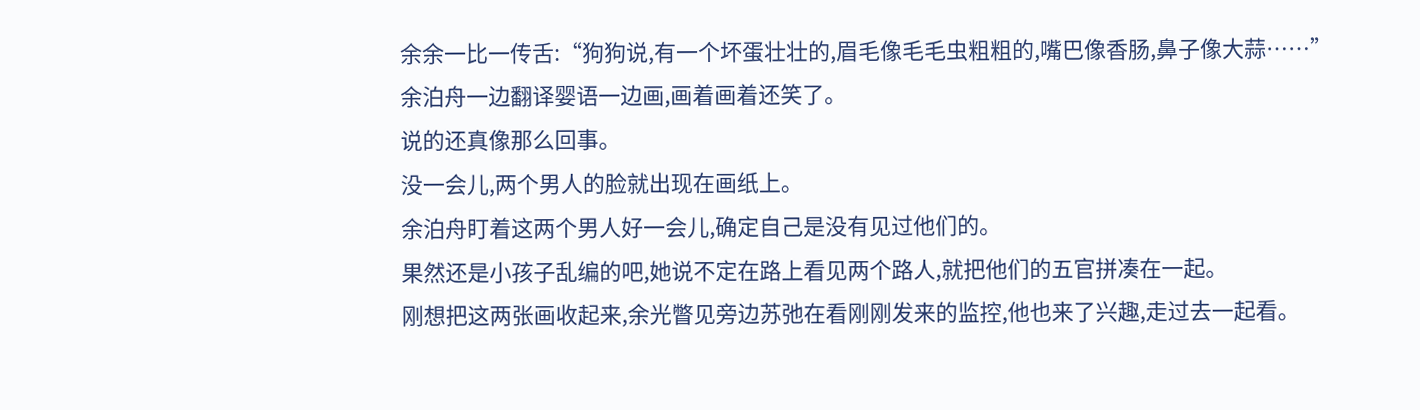余余一比一传舌:“狗狗说,有一个坏蛋壮壮的,眉毛像毛毛虫粗粗的,嘴巴像香肠,鼻子像大蒜……”
余泊舟一边翻译婴语一边画,画着画着还笑了。
说的还真像那么回事。
没一会儿,两个男人的脸就出现在画纸上。
余泊舟盯着这两个男人好一会儿,确定自己是没有见过他们的。
果然还是小孩子乱编的吧,她说不定在路上看见两个路人,就把他们的五官拼凑在一起。
刚想把这两张画收起来,余光瞥见旁边苏弛在看刚刚发来的监控,他也来了兴趣,走过去一起看。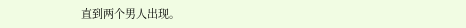直到两个男人出现。